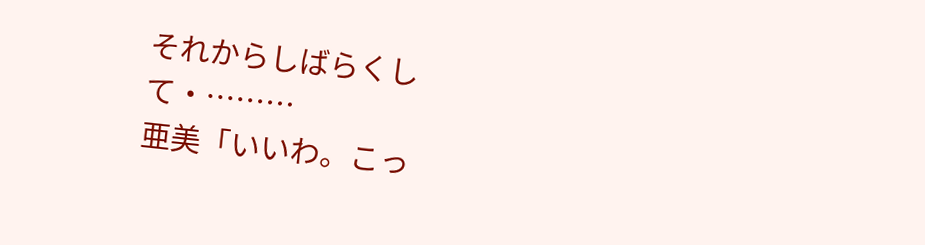それからしばらくして・………
亜美「いいわ。こっ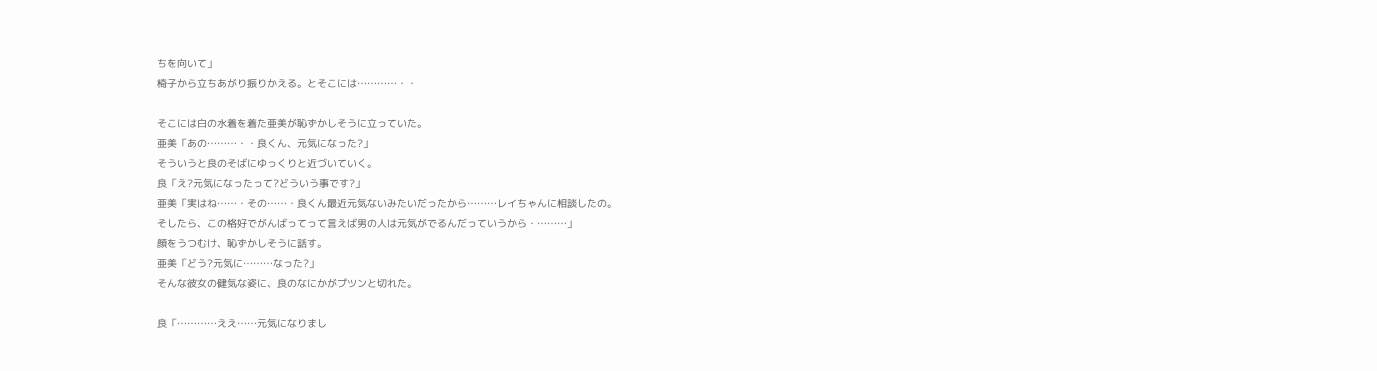ちを向いて」
椅子から立ちあがり振りかえる。とそこには…………・・

そこには白の水着を着た亜美が恥ずかしそうに立っていた。
亜美「あの………・・良くん、元気になった?」
そういうと良のそばにゆっくりと近づいていく。
良「え?元気になったって?どういう事です?」
亜美「実はね……・その……・良くん最近元気ないみたいだったから………レイちゃんに相談したの。
そしたら、この格好でがんばってって言えば男の人は元気がでるんだっていうから・………」
顔をうつむけ、恥ずかしそうに話す。
亜美「どう?元気に………なった?」
そんな彼女の健気な姿に、良のなにかがプツンと切れた。

良「…………ええ……元気になりまし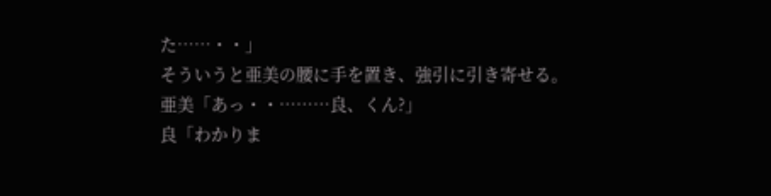た……・・」
そういうと亜美の腰に手を置き、強引に引き寄せる。
亜美「あっ・・………良、くん?」
良「わかりま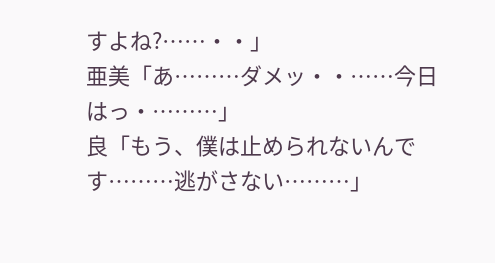すよね?……・・」
亜美「あ………ダメッ・・……今日はっ・………」
良「もう、僕は止められないんです………逃がさない………」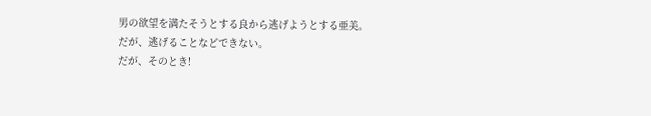男の欲望を満たそうとする良から逃げようとする亜美。
だが、逃げることなどできない。
だが、そのとき!